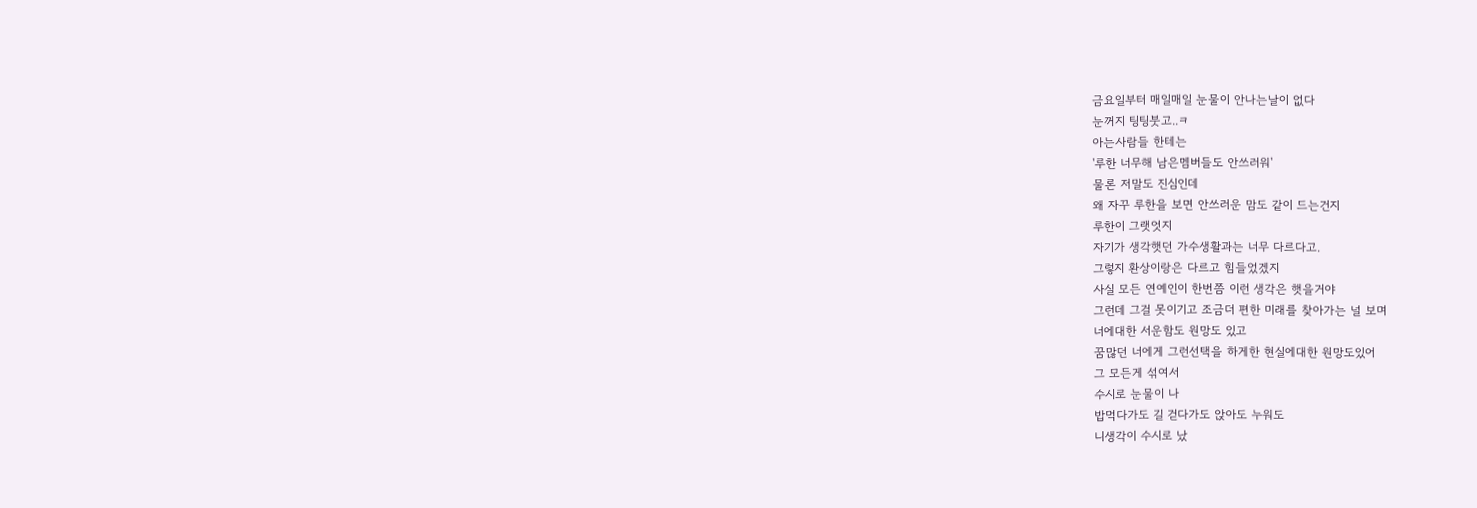금요일부터 매일매일 눈물이 안나는날이 없다
눈꺼지 팅팅붓고..ㅋ
아는사람들 한테는
'루한 너무해 남은멤버들도 안쓰러워'
물론 저말도 진심인데
왜 자꾸 루한을 보면 안쓰러운 맘도 같이 드는건지
루한이 그랫엇지
자기가 생각햇던 가수생활과는 너무 다르다고.
그렇지 환상이랑은 다르고 힘들었겠지
사실 모든 연예인이 한번쯤 이런 생각은 햇을거야
그런데 그걸 못이기고 조금더 편한 미래를 찾아가는 널 보며
너에대한 서운함도 원망도 있고
꿈많던 너에게 그런선택을 하게한 현실에대한 원망도있어
그 모든게 섞여서
수시로 눈물이 나
밥먹다가도 길 걷다가도 앉아도 누워도
니생각이 수시로 났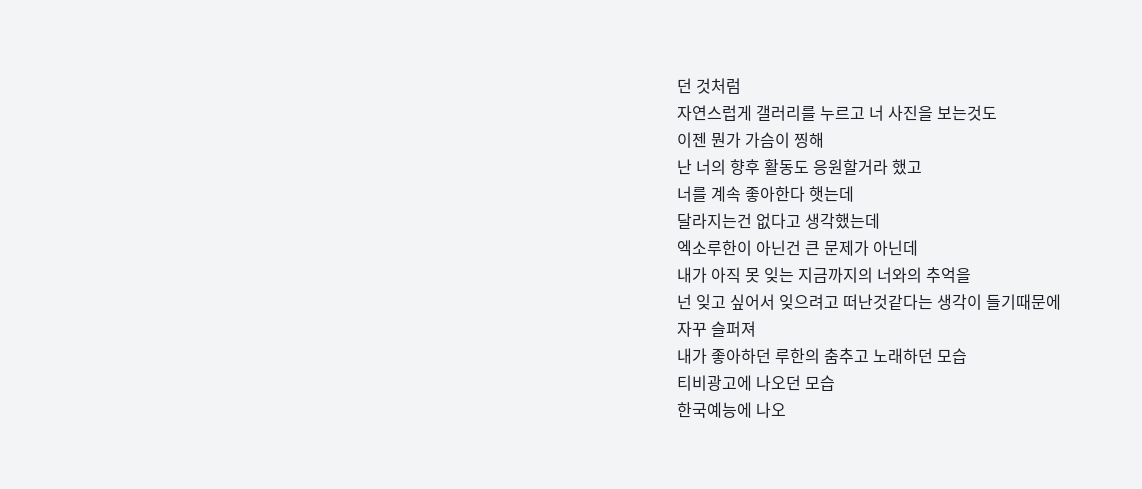던 것처럼
자연스럽게 갤러리를 누르고 너 사진을 보는것도
이젠 뭔가 가슴이 찡해
난 너의 향후 활동도 응원할거라 했고
너를 계속 좋아한다 햇는데
달라지는건 없다고 생각했는데
엑소루한이 아닌건 큰 문제가 아닌데
내가 아직 못 잊는 지금까지의 너와의 추억을
넌 잊고 싶어서 잊으려고 떠난것같다는 생각이 들기때문에
자꾸 슬퍼져
내가 좋아하던 루한의 춤추고 노래하던 모습
티비광고에 나오던 모습
한국예능에 나오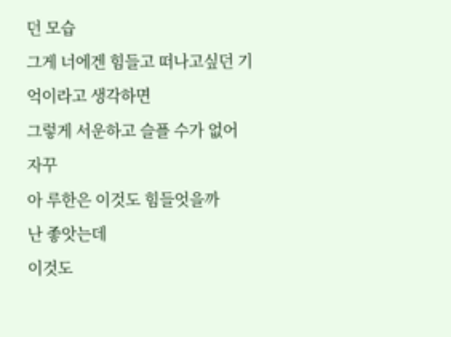던 모습
그게 너에겐 힘들고 떠나고싶던 기억이라고 생각하면
그렇게 서운하고 슬플 수가 없어
자꾸
아 루한은 이것도 힘들엇을까
난 좋앗는데
이것도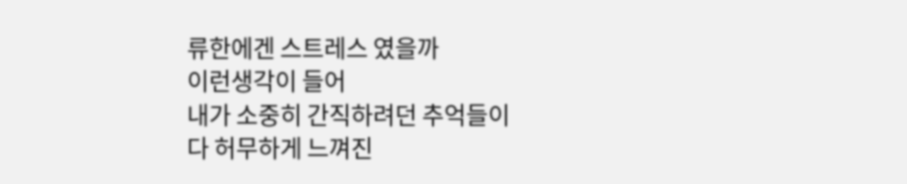류한에겐 스트레스 였을까
이런생각이 들어
내가 소중히 간직하려던 추억들이
다 허무하게 느껴진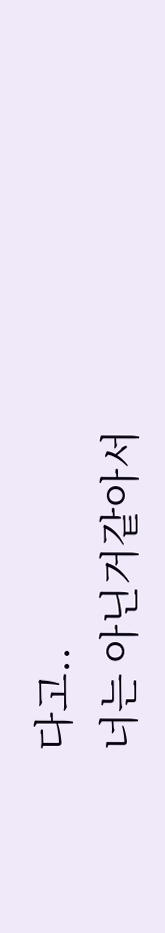다고..
너는 아닌거같아서